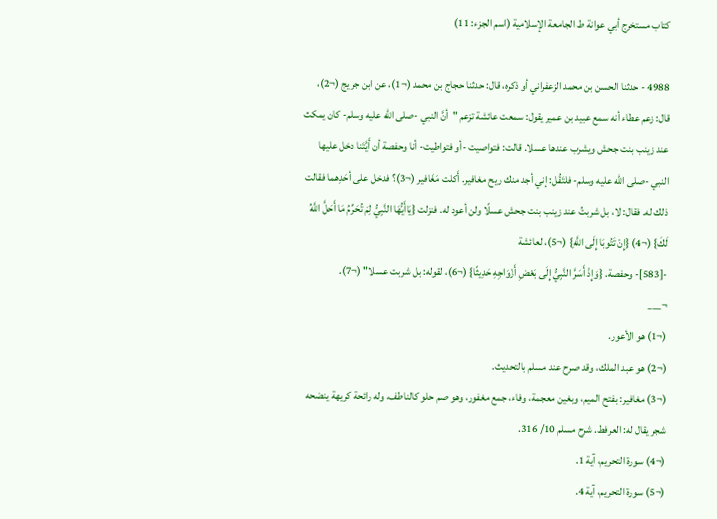كتاب مستخرج أبي عوانة ط الجامعة الإسلامية (اسم الجزء: 11)

4988 - حدثنا الحسن بن محمد الزعفراني أو ذكره، قال: حدثنا حجاج بن محمد (¬1)، عن ابن جريج (¬2)، قال: زعم عطاء أنه سمع عبيد بن عمير يقول: سمعت عائشة تزعم "أنَّ النبي -صلى الله عليه وسلم- كان يمكث عند زينب بنت جحش ويشرب عندها عسلا. قالت: فتواصيت -أو فتواطيت- أنا وحفصة أن أَيَّتَنا دخل عليها النبي -صلى الله عليه وسلم- فلتَقُل: إني أجد منك ريح مغافير. أَكلت مَغَافير (¬3)؟ فدخل على أحَدِهما فقالت ذلك له. فقال: لا، بل شربتُ عند زينب بنت جحش عسلًا ولن أعود له. فنزلت {يَاأَيُّهَا النَّبِيُّ لِمَ تُحَرِّمُ مَا أَحَلَّ اللَّهُ لَكَ} (¬4) {إِنْ تَتُوبَا إِلَى اللَّهِ} (¬5)، لعائشة
-[583]- وحفصة. {وَإِذْ أَسَرَّ النَّبِيُّ إِلَى بَعْضِ أَزْوَاجِهِ حَدِيثًا} (¬6)، لقوله: بل شربت عسلا" (¬7).
¬___
(¬1) هو الأعور.
(¬2) هو عبد الملك، وقد صرح عند مسلم بالتحديث.
(¬3) مغافير: بفتح الميم، وبغين معجمة، وفاء، جمع مغفور، وهو صم حلو كالناطف، وله رائحة كريهة ينضحه شجر يقال له: العرفط. شرح مسلم 10/ 316.
(¬4) سورة التحريم، آية 1.
(¬5) سورة التحريم، آية 4.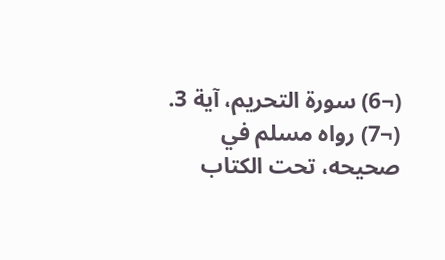(¬6) سورة التحريم، آية 3.
(¬7) رواه مسلم في صحيحه، تحت الكتاب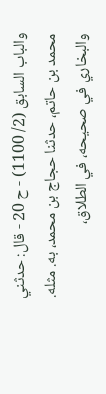والباب السابق (2/ 1100) - ح 20 - قال: حدثني محمد بن حاتم، حدثنا حجاج بن محمد، به. مثله.
والبخاري في صحيحه، في الطلاق،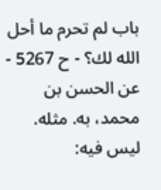باب لم تحرم ما أحل الله لك؟ - ح 5267 - عن الحسن بن محمد، به. مثله. ليس فيه: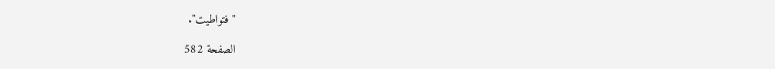"فتواطيت".

الصفحة 582